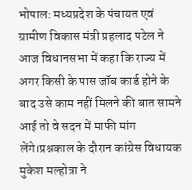भोपाल: मध्यप्रदेश के पंचायत एवं ग्रामीण विकास मंत्री प्रहलाद पटेल ने आज विधानसभा में कहा कि राज्य में अगर किसी के पास जॉब कार्ड होने के बाद उसे काम नहीं मिलने की बात सामने आई तो वे सदन में माफी मांग लेंगे।प्रश्नकाल के दौरान कांग्रेस विधायक मुकेश मल्होत्रा ने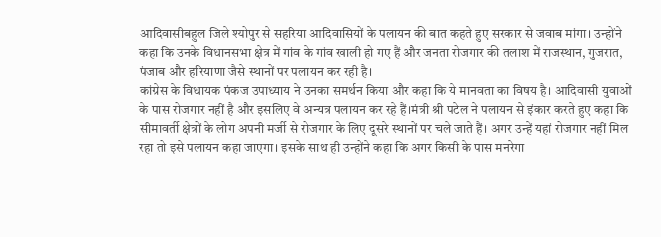आदिवासीबहुल जिले श्योपुर से सहरिया आदिवासियों के पलायन की बात कहते हुए सरकार से जवाब मांगा। उन्होंने कहा कि उनके विधानसभा क्षेत्र में गांव के गांव खाली हो गए हैं और जनता रोजगार की तलाश में राजस्थान, गुजरात, पंजाब और हरियाणा जैसे स्थानों पर पलायन कर रही है।
कांग्रेस के विधायक पंकज उपाध्याय ने उनका समर्थन किया और कहा कि ये मानवता का विषय है। आदिवासी युवाओं के पास रोजगार नहीं है और इसलिए वे अन्यत्र पलायन कर रहे हैं।मंत्री श्री पटेल ने पलायन से इंकार करते हुए कहा कि सीमावर्ती क्षेत्रों के लोग अपनी मर्जी से रोजगार के लिए दूसरे स्थानों पर चले जाते हैं। अगर उन्हें यहां रोजगार नहीं मिल रहा तो इसे पलायन कहा जाएगा। इसके साथ ही उन्होंने कहा कि अगर किसी के पास मनरेगा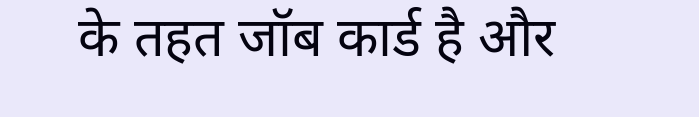के तहत जॉब कार्ड है और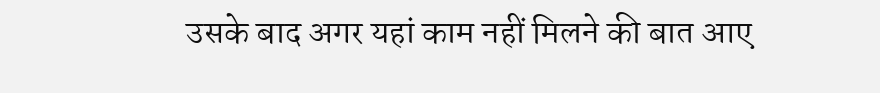उसके बाद अगर यहां काम नहीं मिलने की बात आए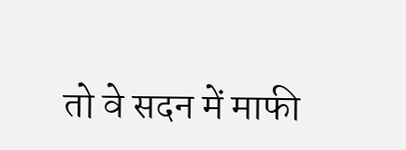तो वे सदन में माफी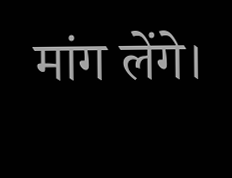मांग लेंगे।